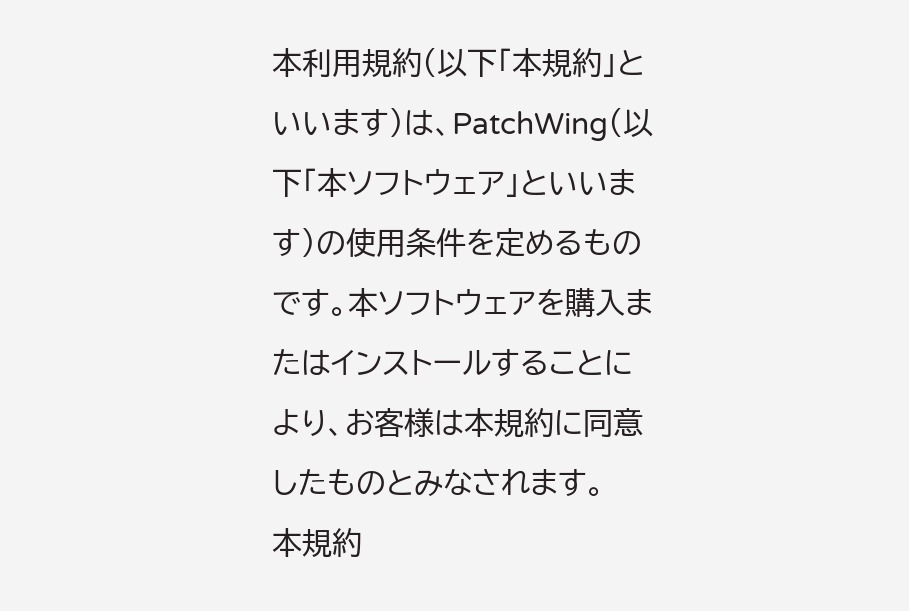本利用規約(以下「本規約」といいます)は、PatchWing(以下「本ソフトウェア」といいます)の使用条件を定めるものです。本ソフトウェアを購入またはインストールすることにより、お客様は本規約に同意したものとみなされます。
本規約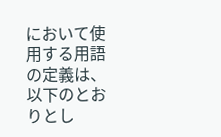において使用する用語の定義は、以下のとおりとし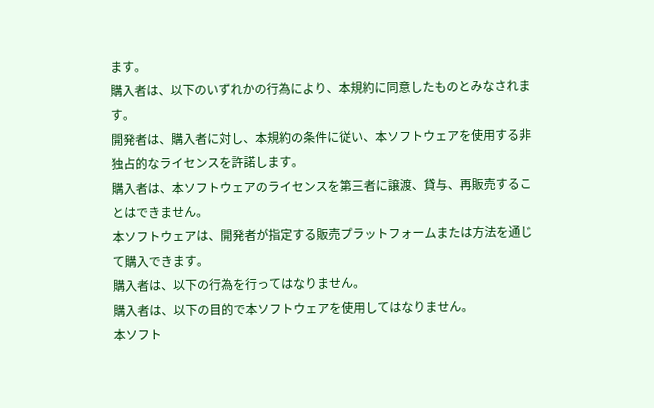ます。
購入者は、以下のいずれかの行為により、本規約に同意したものとみなされます。
開発者は、購入者に対し、本規約の条件に従い、本ソフトウェアを使用する非独占的なライセンスを許諾します。
購入者は、本ソフトウェアのライセンスを第三者に譲渡、貸与、再販売することはできません。
本ソフトウェアは、開発者が指定する販売プラットフォームまたは方法を通じて購入できます。
購入者は、以下の行為を行ってはなりません。
購入者は、以下の目的で本ソフトウェアを使用してはなりません。
本ソフト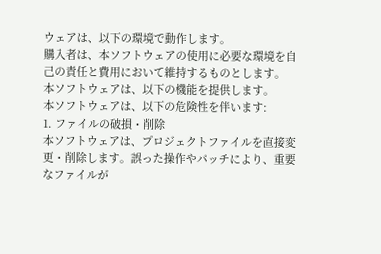ウェアは、以下の環境で動作します。
購入者は、本ソフトウェアの使用に必要な環境を自己の責任と費用において維持するものとします。
本ソフトウェアは、以下の機能を提供します。
本ソフトウェアは、以下の危険性を伴います:
1. ファイルの破損・削除
本ソフトウェアは、プロジェクトファイルを直接変更・削除します。誤った操作やパッチにより、重要なファイルが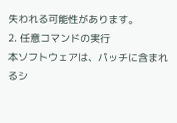失われる可能性があります。
2. 任意コマンドの実行
本ソフトウェアは、パッチに含まれるシ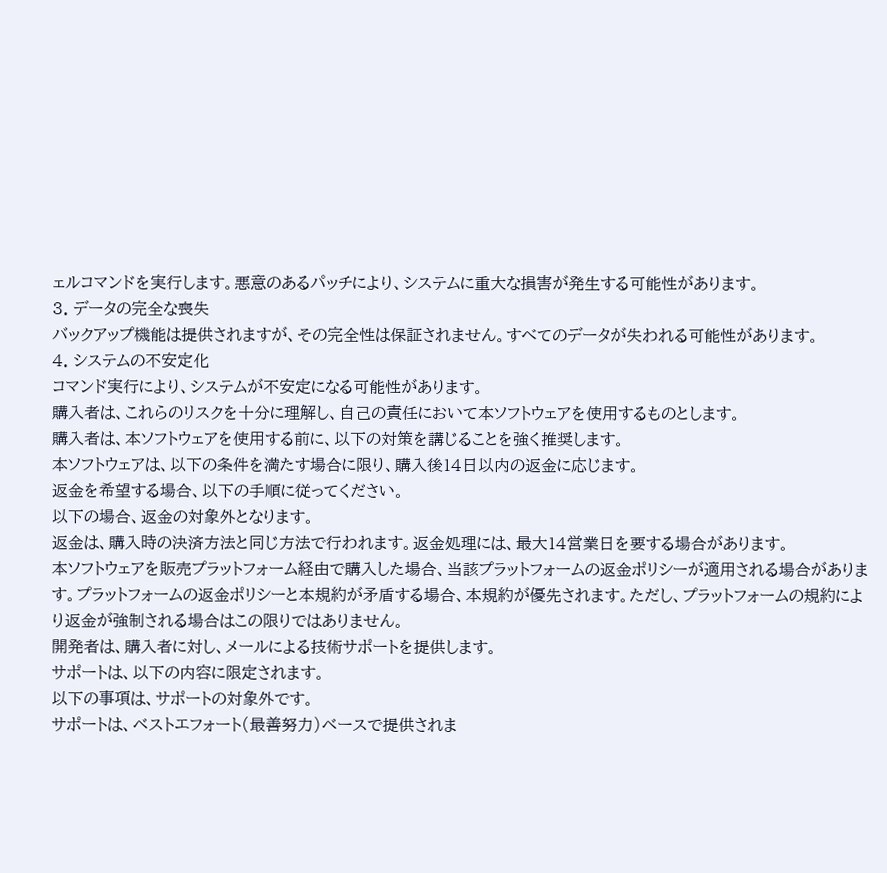ェルコマンドを実行します。悪意のあるパッチにより、システムに重大な損害が発生する可能性があります。
3. データの完全な喪失
バックアップ機能は提供されますが、その完全性は保証されません。すべてのデータが失われる可能性があります。
4. システムの不安定化
コマンド実行により、システムが不安定になる可能性があります。
購入者は、これらのリスクを十分に理解し、自己の責任において本ソフトウェアを使用するものとします。
購入者は、本ソフトウェアを使用する前に、以下の対策を講じることを強く推奨します。
本ソフトウェアは、以下の条件を満たす場合に限り、購入後14日以内の返金に応じます。
返金を希望する場合、以下の手順に従ってください。
以下の場合、返金の対象外となります。
返金は、購入時の決済方法と同じ方法で行われます。返金処理には、最大14営業日を要する場合があります。
本ソフトウェアを販売プラットフォーム経由で購入した場合、当該プラットフォームの返金ポリシーが適用される場合があります。プラットフォームの返金ポリシーと本規約が矛盾する場合、本規約が優先されます。ただし、プラットフォームの規約により返金が強制される場合はこの限りではありません。
開発者は、購入者に対し、メールによる技術サポートを提供します。
サポートは、以下の内容に限定されます。
以下の事項は、サポートの対象外です。
サポートは、ベストエフォート(最善努力)ベースで提供されま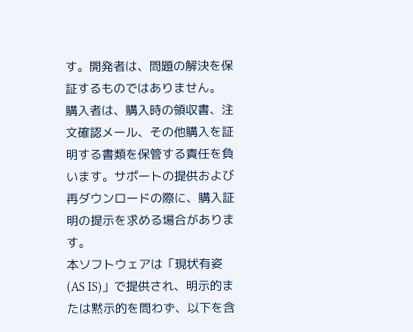す。開発者は、問題の解決を保証するものではありません。
購入者は、購入時の領収書、注文確認メール、その他購入を証明する書類を保管する責任を負います。サポートの提供および再ダウンロードの際に、購入証明の提示を求める場合があります。
本ソフトウェアは「現状有姿(AS IS)」で提供され、明示的または黙示的を問わず、以下を含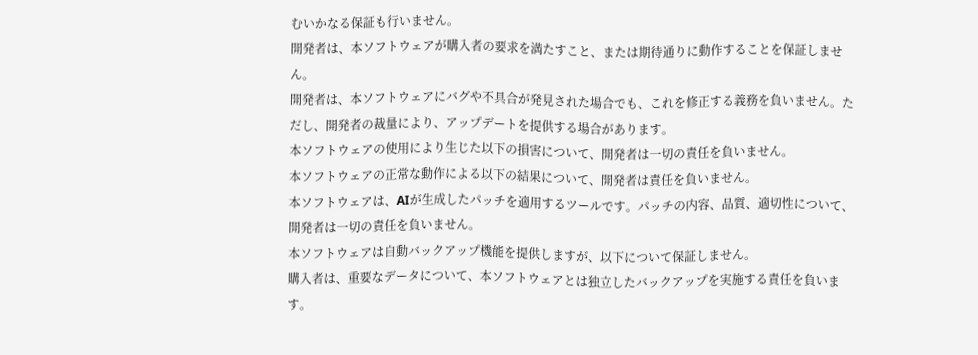むいかなる保証も行いません。
開発者は、本ソフトウェアが購入者の要求を満たすこと、または期待通りに動作することを保証しません。
開発者は、本ソフトウェアにバグや不具合が発見された場合でも、これを修正する義務を負いません。ただし、開発者の裁量により、アップデートを提供する場合があります。
本ソフトウェアの使用により生じた以下の損害について、開発者は一切の責任を負いません。
本ソフトウェアの正常な動作による以下の結果について、開発者は責任を負いません。
本ソフトウェアは、AIが生成したパッチを適用するツールです。パッチの内容、品質、適切性について、開発者は一切の責任を負いません。
本ソフトウェアは自動バックアップ機能を提供しますが、以下について保証しません。
購入者は、重要なデータについて、本ソフトウェアとは独立したバックアップを実施する責任を負います。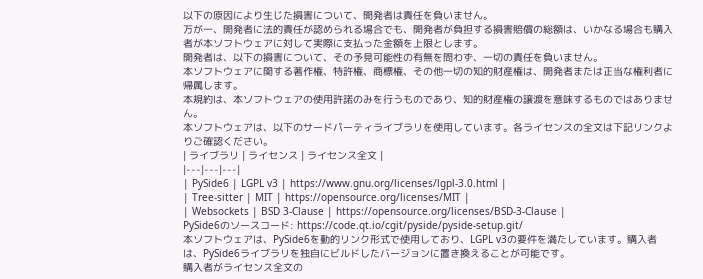以下の原因により生じた損害について、開発者は責任を負いません。
万が一、開発者に法的責任が認められる場合でも、開発者が負担する損害賠償の総額は、いかなる場合も購入者が本ソフトウェアに対して実際に支払った金額を上限とします。
開発者は、以下の損害について、その予見可能性の有無を問わず、一切の責任を負いません。
本ソフトウェアに関する著作権、特許権、商標権、その他一切の知的財産権は、開発者または正当な権利者に帰属します。
本規約は、本ソフトウェアの使用許諾のみを行うものであり、知的財産権の譲渡を意味するものではありません。
本ソフトウェアは、以下のサードパーティライブラリを使用しています。各ライセンスの全文は下記リンクよりご確認ください。
| ライブラリ | ライセンス | ライセンス全文 |
|---|---|---|
| PySide6 | LGPL v3 | https://www.gnu.org/licenses/lgpl-3.0.html |
| Tree-sitter | MIT | https://opensource.org/licenses/MIT |
| Websockets | BSD 3-Clause | https://opensource.org/licenses/BSD-3-Clause |
PySide6のソースコード: https://code.qt.io/cgit/pyside/pyside-setup.git/
本ソフトウェアは、PySide6を動的リンク形式で使用しており、LGPL v3の要件を満たしています。購入者は、PySide6ライブラリを独自にビルドしたバージョンに置き換えることが可能です。
購入者がライセンス全文の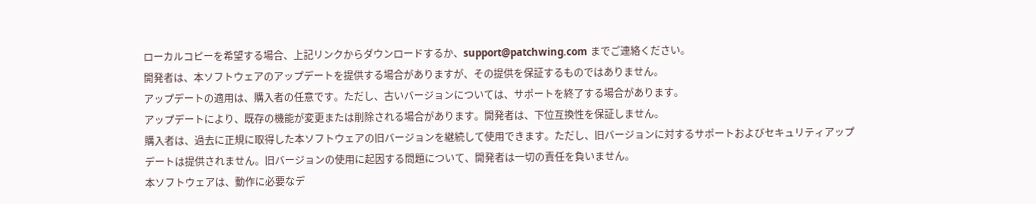ローカルコピーを希望する場合、上記リンクからダウンロードするか、support@patchwing.com までご連絡ください。
開発者は、本ソフトウェアのアップデートを提供する場合がありますが、その提供を保証するものではありません。
アップデートの適用は、購入者の任意です。ただし、古いバージョンについては、サポートを終了する場合があります。
アップデートにより、既存の機能が変更または削除される場合があります。開発者は、下位互換性を保証しません。
購入者は、過去に正規に取得した本ソフトウェアの旧バージョンを継続して使用できます。ただし、旧バージョンに対するサポートおよびセキュリティアップデートは提供されません。旧バージョンの使用に起因する問題について、開発者は一切の責任を負いません。
本ソフトウェアは、動作に必要なデ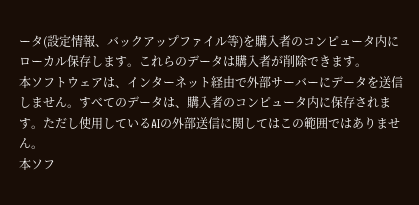ータ(設定情報、バックアップファイル等)を購入者のコンピュータ内にローカル保存します。これらのデータは購入者が削除できます。
本ソフトウェアは、インターネット経由で外部サーバーにデータを送信しません。すべてのデータは、購入者のコンピュータ内に保存されます。ただし使用しているAIの外部送信に関してはこの範囲ではありません。
本ソフ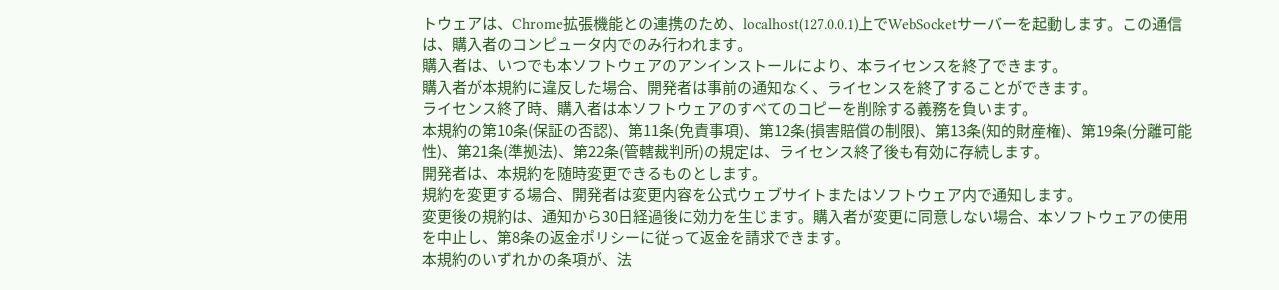トウェアは、Chrome拡張機能との連携のため、localhost(127.0.0.1)上でWebSocketサーバーを起動します。この通信は、購入者のコンピュータ内でのみ行われます。
購入者は、いつでも本ソフトウェアのアンインストールにより、本ライセンスを終了できます。
購入者が本規約に違反した場合、開発者は事前の通知なく、ライセンスを終了することができます。
ライセンス終了時、購入者は本ソフトウェアのすべてのコピーを削除する義務を負います。
本規約の第10条(保証の否認)、第11条(免責事項)、第12条(損害賠償の制限)、第13条(知的財産権)、第19条(分離可能性)、第21条(準拠法)、第22条(管轄裁判所)の規定は、ライセンス終了後も有効に存続します。
開発者は、本規約を随時変更できるものとします。
規約を変更する場合、開発者は変更内容を公式ウェブサイトまたはソフトウェア内で通知します。
変更後の規約は、通知から30日経過後に効力を生じます。購入者が変更に同意しない場合、本ソフトウェアの使用を中止し、第8条の返金ポリシーに従って返金を請求できます。
本規約のいずれかの条項が、法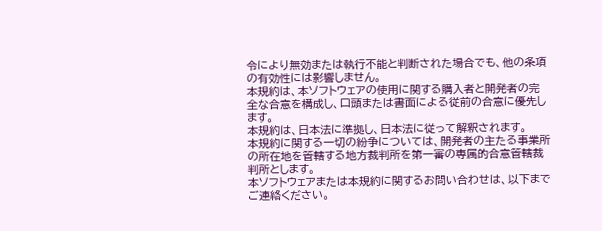令により無効または執行不能と判断された場合でも、他の条項の有効性には影響しません。
本規約は、本ソフトウェアの使用に関する購入者と開発者の完全な合意を構成し、口頭または書面による従前の合意に優先します。
本規約は、日本法に準拠し、日本法に従って解釈されます。
本規約に関する一切の紛争については、開発者の主たる事業所の所在地を管轄する地方裁判所を第一審の専属的合意管轄裁判所とします。
本ソフトウェアまたは本規約に関するお問い合わせは、以下までご連絡ください。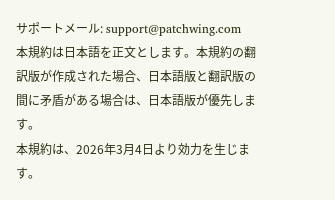サポートメール: support@patchwing.com
本規約は日本語を正文とします。本規約の翻訳版が作成された場合、日本語版と翻訳版の間に矛盾がある場合は、日本語版が優先します。
本規約は、2026年3月4日より効力を生じます。